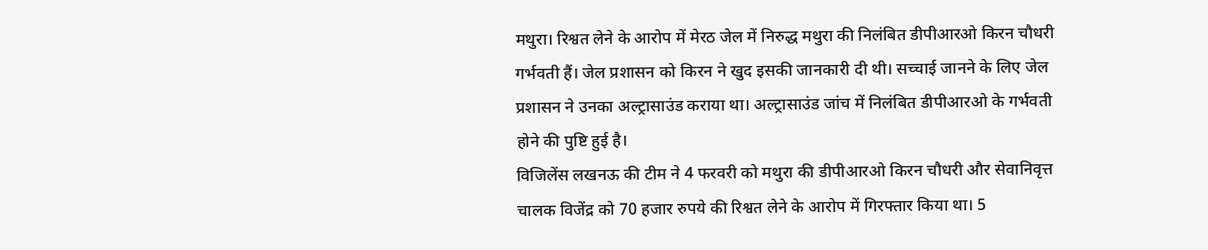मथुरा। रिश्वत लेने के आरोप में मेरठ जेल में निरुद्ध मथुरा की निलंबित डीपीआरओ किरन चौधरी गर्भवती हैं। जेल प्रशासन को किरन ने खुद इसकी जानकारी दी थी। सच्चाई जानने के लिए जेल प्रशासन ने उनका अल्ट्रासाउंड कराया था। अल्ट्रासाउंड जांच में निलंबित डीपीआरओ के गर्भवती होने की पुष्टि हुई है।
विजिलेंस लखनऊ की टीम ने 4 फरवरी को मथुरा की डीपीआरओ किरन चौधरी और सेवानिवृत्त चालक विजेंद्र को 70 हजार रुपये की रिश्वत लेने के आरोप में गिरफ्तार किया था। 5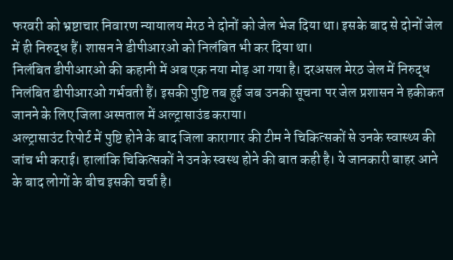फरवरी को भ्रष्टाचार निवारण न्यायालय मेरठ ने दोनों को जेल भेज दिया था। इसके बाद से दोनों जेल में ही निरुद्ध हैं। शासन ने डीपीआरओ को निलंबित भी कर दिया था।
निलंबित डीपीआरओ की कहानी में अब एक नया मोड़ आ गया है। दरअसल मेरठ जेल में निरुद्ध निलंबित डीपीआरओ गर्भवती हैं। इसकी पुष्टि तब हुई जब उनकी सूचना पर जेल प्रशासन ने हकीकत जानने के लिए जिला अस्पताल में अल्ट्रासाउंड कराया।
अल्ट्रासाउंट रिपोर्ट में पुष्टि होने के बाद जिला कारागार की टीम ने चिकित्सकों से उनके स्वास्थ्य की जांच भी कराई। हालांकि चिकित्सकों ने उनके स्वस्थ होने की बात कही है। ये जानकारी बाहर आने के बाद लोगों के बीच इसकी चर्चा है।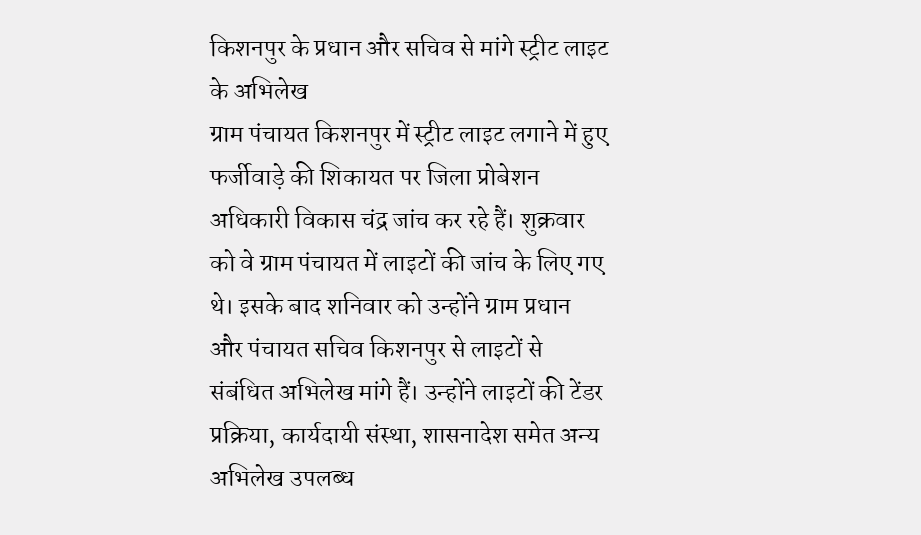किशनपुर के प्रधान और सचिव से मांगे स्ट्रीट लाइट के अभिलेख
ग्राम पंचायत किशनपुर में स्ट्रीट लाइट लगाने में हुए फर्जीवाड़े की शिकायत पर जिला प्रोबेशन अधिकारी विकास चंद्र जांच कर रहे हैं। शुक्रवार को वे ग्राम पंचायत में लाइटों की जांच के लिए गए थे। इसके बाद शनिवार को उन्होंने ग्राम प्रधान और पंचायत सचिव किशनपुर से लाइटों से संबंधित अभिलेख मांगे हैं। उन्होंने लाइटों की टेंडर प्रक्रिया, कार्यदायी संस्था, शासनादेश समेत अन्य अभिलेख उपलब्ध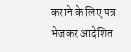कराने के लिए पत्र भेजकर आदेशित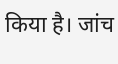किया है। जांच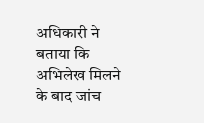अधिकारी ने बताया कि अभिलेख मिलने के बाद जांच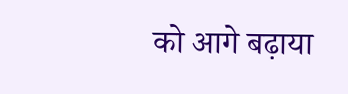को आगे बढ़ाया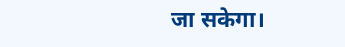जा सकेगा।